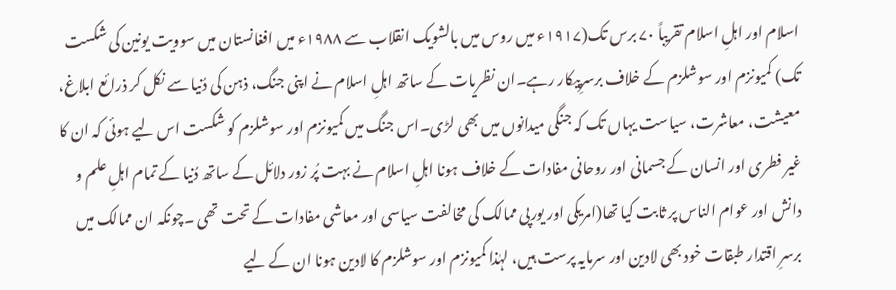اسلام اور اہلِ اسلام تقریباً ۷۰ برس تک(۱۹۱۷ء میں روس میں بالشویک انقلاب سے ۱۹۸۸ء میں افغانستان میں سوویت یونین کی شکست تک) کمیونزم اور سوشلزم کے خلاف برسرِپیکار رہے۔ان نظریات کے ساتھ اہلِ اسلام نے اپنی جنگ، ذہن کی دُنیا سے نکل کر ذرائع ابلاغ، معیشت، معاشرت، سیاست یہاں تک کہ جنگی میدانوں میں بھی لڑی۔اس جنگ میں کمیونزم اور سوشلزم کو شکست اس لیے ہوئی کہ ان کا غیر فطری اور انسان کے جسمانی اور روحانی مفادات کے خلاف ہونا اہلِ اسلام نے بہت پُر زور دلائل کے ساتھ دُنیا کے تمام اہلِ علم و دانش اور عوام الناس پر ثابت کیا تھا(امریکی اور یورپی ممالک کی مخالفت سیاسی اور معاشی مفادات کے تحت تھی ۔چونکہ ان ممالک میں برسرِ اقتدار طبقات خود بھی لادین اور سرمایہ پرست ہیں، لہٰذا کمیونزم اور سوشلزم کا لادین ہونا ان کے لیے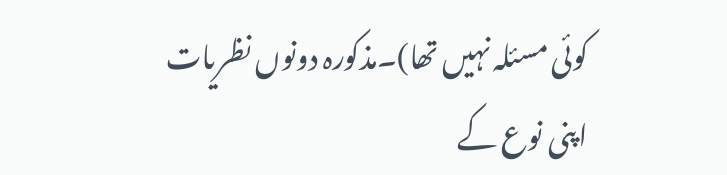کوئی مسئلہ نہیں تھا)۔مذکورہ دونوں نظریات اپنی نوع کے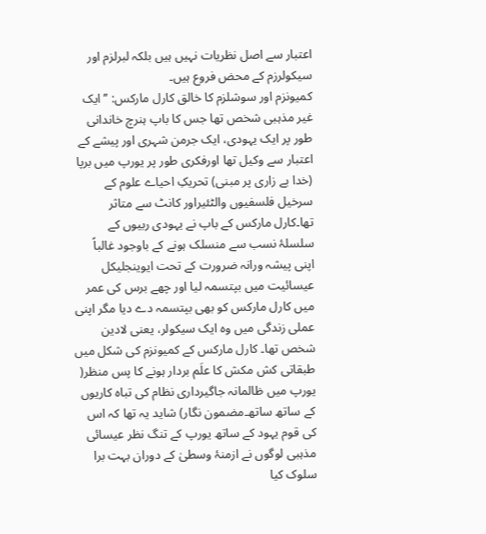اعتبار سے اصل نظریات نہیں ہیں بلکہ لبرلزم اور سیکولرزم کے محض فروع ہیں۔
کمیونزم اور سوشلزم کا خالق کارل مارکس: ’’ایک غیر مذہبی شخص تھا جس کا باپ ہنرچ خاندانی طور پر ایک یہودی، ایک جرمن شہری اور پیشے کے اعتبار سے وکیل تھا اورفکری طور پر یورپ میں برپا (خدا بے زاری پر مبنی) تحریکِ احیاے علوم کے سرخیل فلسفیوں والٹئیراور کانٹ سے متاثر تھا۔کارل مارکس کے باپ نے یہودی ربیوں کے سلسلۂ نسب سے منسلک ہونے کے باوجود غالباً اپنی پیشہ ورانہ ضرورت کے تحت ایوینجلیکل عیسائیت میں بپتسمہ لیا اور چھے برس کی عمر میں کارل مارکس کو بھی بپتسمہ دے دیا مگر اپنی عملی زندگی میں وہ ایک سیکولر، یعنی لادین شخص تھا۔ کارل مارکس کے کمیونزم کی شکل میں طبقاتی کش مکش کا علَم بردار ہونے کا پس منظر( یورپ میں ظالمانہ جاگیرداری نظام کی تباہ کاریوں کے ساتھ ساتھ۔مضمون نگار) شاید یہ تھا کہ اس کی قوم یہود کے ساتھ یورپ کے تنگ نظر عیسائی مذہبی لوگوں نے ازمنۂ وسطیٰ کے دوران بہت برا سلوک کیا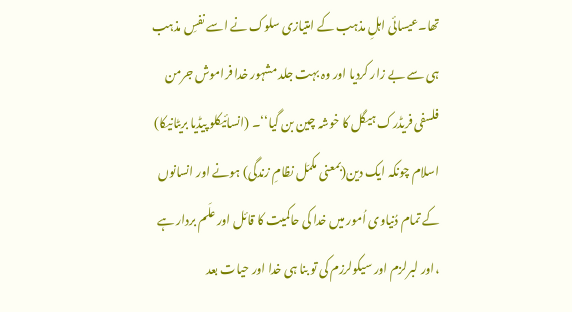تھا۔عیسائی اہلِ مذہب کے امتیازی سلوک نے اسے نفسِ مذہب ہی سے بے زار کردیا اور وہ بہت جلد مشہور خدا فراموش جرمن فلسفی فریڈرک ہیگل کا خوشہ چین بن گیا‘‘۔ (انسائیکلو پیڈیا بریٹانیکا)
اسلام چونکہ ایک دین(بمعنی مکمّل نظامِ زندگی) ہونے اور انسانوں کے تمام دُنیاوی اُمور میں خدا کی حاکمیت کا قائل اور علَم بردار ہے ،اور لبرلزم اور سیکولرزم کی تو بنا ہی خدا اور حیات بعد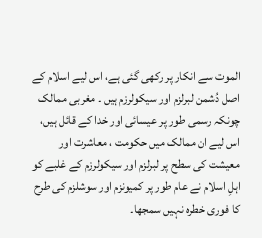الموت سے انکار پر رکھی گئی ہے، اس لیے اسلام کے اصل دُشمن لبرلزم اور سیکولرزم ہیں ۔ مغربی ممالک چونکہ رسمی طور پر عیسائی اور خدا کے قائل ہیں، اس لیے ان ممالک میں حکومت ، معاشرت اور معیشت کی سطح پر لبرلزم اور سیکولرزم کے غلبے کو اہلِ اسلام نے عام طور پر کمیونزم اور سوشلزم کی طرح کا فوری خطرہ نہیں سمجھا۔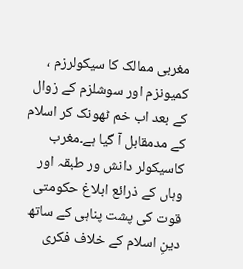مغربی ممالک کا سیکولرزم ، کمیونزم اور سوشلزم کے زوال کے بعد اب خم ٹھونک کر اسلام کے مدمقابل آ گیا ہے۔مغرب کاسیکولر دانش ور طبقہ اور وہاں کے ذرائع ابلاغ حکومتی قوت کی پشت پناہی کے ساتھ دینِ اسلام کے خلاف فکری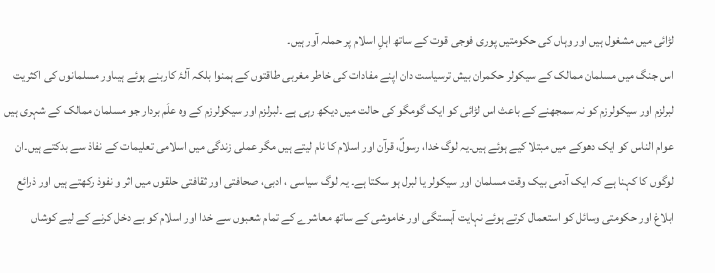لڑائی میں مشغول ہیں اور وہاں کی حکومتیں پوری فوجی قوت کے ساتھ اہلِ اسلام پر حملہ آور ہیں۔
اس جنگ میں مسلمان ممالک کے سیکولر حکمران بیش ترسیاست دان اپنے مفادات کی خاطر مغربی طاقتوں کے ہمنوا بلکہ آلۂ کاربنے ہوئے ہیںاور مسلمانوں کی اکثریت لبرلزم اور سیکولرزم کو نہ سمجھنے کے باعث اس لڑائی کو ایک گومگو کی حالت میں دیکھ رہی ہے ۔لبرلزم اور سیکولرزم کے وہ علَم بردار جو مسلمان ممالک کے شہری ہیں عوام الناس کو ایک دھوکے میں مبتلا کیے ہوئے ہیں۔یہ لوگ خدا، رسولؐ، قرآن اور اسلام کا نام لیتے ہیں مگر عملی زندگی میں اسلامی تعلیمات کے نفاذ سے بدکتے ہیں۔ان لوگوں کا کہنا ہے کہ ایک آدمی بیک وقت مسلمان اور سیکولر یا لبرل ہو سکتا ہے۔ یہ لوگ سیاسی ، ادبی، صحافتی اور ثقافتی حلقوں میں اثر و نفوذ رکھتے ہیں اور ذرائع ابلاغ اور حکومتی وسائل کو استعمال کرتے ہوئے نہایت آہستگی اور خاموشی کے ساتھ معاشرے کے تمام شعبوں سے خدا اور اسلام کو بے دخل کرنے کے لیے کوشاں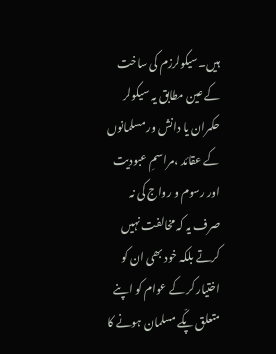ہیں۔سیکولرزم کی ساخت کے عین مطابق یہ سیکولر حکمران یا دانش ور مسلمانوں کے عقائد ،مراسمِ عبودیت اور رسوم و رواج کی نہ صرف یہ کہ مخالفت نہیں کرتے بلکہ خود بھی ان کو اختیار کر کے عوام کو اپنے متعلق پکّے مسلمان ہونے کا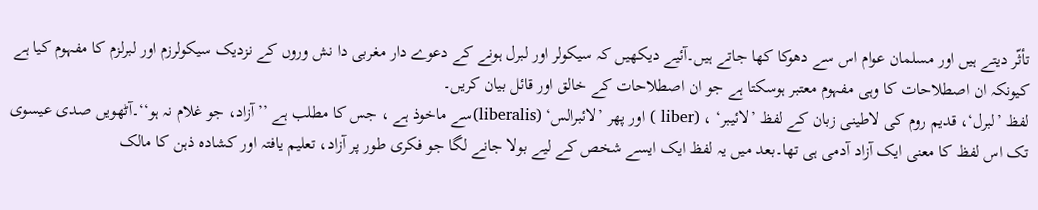تأثّر دیتے ہیں اور مسلمان عوام اس سے دھوکا کھا جاتے ہیں۔آئیے دیکھیں کہ سیکولر اور لبرل ہونے کے دعوے دار مغربی دا نش وروں کے نزدیک سیکولرزم اور لبرلزم کا مفہوم کیا ہے کیونکہ ان اصطلاحات کا وہی مفہوم معتبر ہوسکتا ہے جو ان اصطلاحات کے خالق اور قائل بیان کریں۔
لفظ ’لبرل‘، قدیم روم کی لاطینی زبان کے لفظ ’لائیبر‘ ، (liber ) اور پھر ’لائبرالس‘ (liberalis)سے ماخوذ ہے ، جس کا مطلب ہے ’’آزاد، جو غلام نہ ہو‘‘۔آٹھویں صدی عیسوی تک اس لفظ کا معنی ایک آزاد آدمی ہی تھا۔بعد میں یہ لفظ ایک ایسے شخص کے لیے بولا جانے لگا جو فکری طور پر آزاد، تعلیم یافتہ اور کشادہ ذہن کا مالک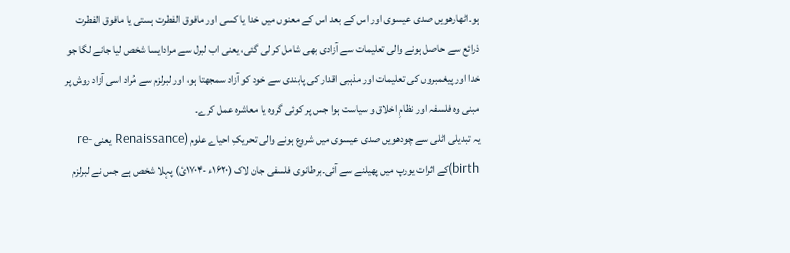ہو۔اٹھارھویں صدی عیسوی اور اس کے بعد اس کے معنوں میں خدا یا کسی اور مافوق الفطرت ہستی یا مافوق الفطرت ذرائع سے حاصل ہونے والی تعلیمات سے آزادی بھی شامل کر لی گئی، یعنی اب لبرل سے مرادایسا شخص لیا جانے لگا جو خدا اور پیغمبروں کی تعلیمات اور مذہبی اقدار کی پابندی سے خود کو آزاد سمجھتا ہو، اور لبرلزم سے مُراد اسی آزاد روش پر مبنی وہ فلسفہ اور نظامِ اخلاق و سیاست ہوا جس پر کوئی گروہ یا معاشرہ عمل کرے۔
یہ تبدیلی اٹلی سے چودھویں صدی عیسوی میں شروع ہونے والی تحریکِ احیاے علوم (Renaissance یعنی re-birth)کے اثرات یورپ میں پھیلنے سے آئی۔برطانوی فلسفی جان لاک (۱۶۲۰ء -۱۷۰۴ئ) پہلا شخص ہے جس نے لبرلزم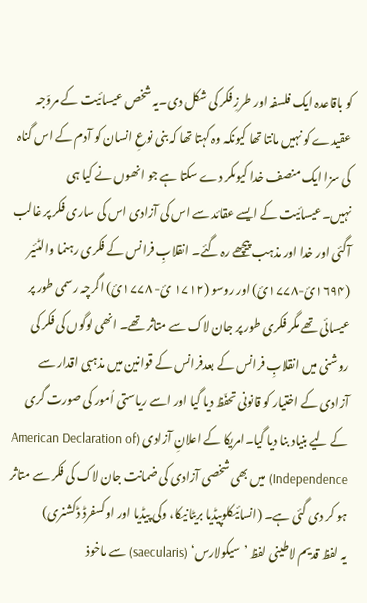کو باقاعدہ ایک فلسفہ اور طرزِ فکر کی شکل دی۔یہ شخص عیسائیت کے مروّجہ عقیدے کو نہیں مانتا تھا کیونکہ وہ کہتا تھا کہ بنی نوعِ انسان کو آدم کے اس گناہ کی سزا ایک منصف خدا کیوںکر دے سکتا ہے جو انھوں نے کیا ہی نہیں۔عیسائیت کے ایسے عقائد سے اس کی آزادی اس کی ساری فکر پر غالب آگئی اور خدا اور مذہب پیچھے رہ گئے۔ انقلابِ فرانس کے فکری رہنما والٹئیر (۱۶۹۴ئ-۱۷۷۸ئ) اور روسو (۱۷۱۲ ئ- ۱۷۷۸ئ) اگرچہ رسمی طور پر عیسائی تھے مگر فکری طور پر جان لاک سے متاثر تھے۔ انھی لوگوں کی فکر کی روشنی میں انقلابِ فرانس کے بعدفرانس کے قوانین میں مذہبی اقدار سے آزادی کے اختیار کو قانونی تحفّظ دیا گیا اور اسے ریاستی اُمور کی صورت گری کے لیے بنیاد بنا دیا گیا۔امریکا کے اعلانِ آزادی (American Declaration of Independence) میں بھی شخصی آزادی کی ضمانت جان لاک کی فکر سے متاثر ہو کر دی گئی ہے۔ (انسائیکلوپیڈیا بریٹانیکا، وکی پیڈیا اور اوکسفرڈ ڈکشنری)
یہ لفظ قدیم لاطینی لفظ ’سیکولارس‘ (saecularis) سے ماخوذ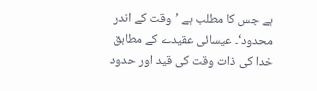ہے جس کا مطلب ہے ’وقت کے اندر محدود‘۔ عیسائی عقیدے کے مطابق خدا کی ذات وقت کی قید اور حدود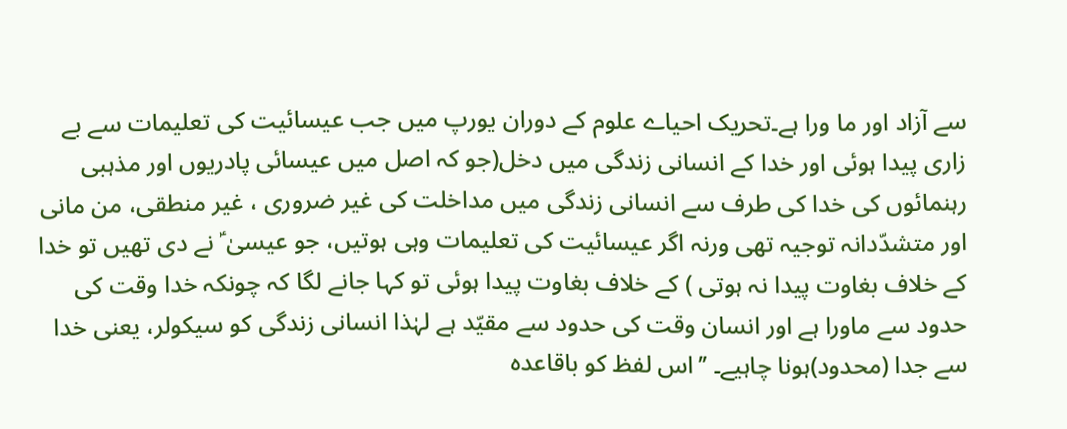سے آزاد اور ما ورا ہے۔تحریک احیاے علوم کے دوران یورپ میں جب عیسائیت کی تعلیمات سے بے زاری پیدا ہوئی اور خدا کے انسانی زندگی میں دخل(جو کہ اصل میں عیسائی پادریوں اور مذہبی رہنمائوں کی خدا کی طرف سے انسانی زندگی میں مداخلت کی غیر ضروری ، غیر منطقی، من مانی اور متشدّدانہ توجیہ تھی ورنہ اگر عیسائیت کی تعلیمات وہی ہوتیں، جو عیسیٰ ؑ نے دی تھیں تو خدا کے خلاف بغاوت پیدا نہ ہوتی ) کے خلاف بغاوت پیدا ہوئی تو کہا جانے لگا کہ چونکہ خدا وقت کی حدود سے ماورا ہے اور انسان وقت کی حدود سے مقیّد ہے لہٰذا انسانی زندگی کو سیکولر، یعنی خدا سے جدا (محدود)ہونا چاہیے۔ ’’اس لفظ کو باقاعدہ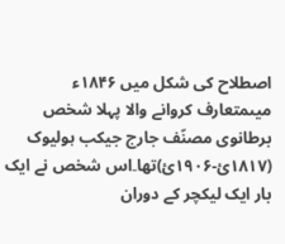اصطلاح کی شکل میں ۱۸۴۶ء میںمتعارف کروانے والا پہلا شخص برطانوی مصنّف جارج جیکب ہولیوک (۱۸۱۷ئ-۱۹۰۶ئ)تھا۔اس شخص نے ایک بار ایک لیکچر کے دوران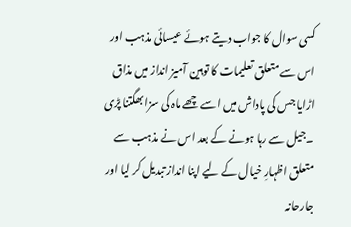کسی سوال کا جواب دیتے ہوئے عیسائی مذہب اور اس سے متعلق تعلیمات کا توہین آمیز انداز میں مذاق اڑایا جس کی پاداش میں اسے چھے ماہ کی سزا بھگتنا پڑی ۔جیل سے رہا ہونے کے بعد اس نے مذہب سے متعلق اظہارِ خیال کے لیے اپنا انداز تبدیل کر لیا اور جارحانہ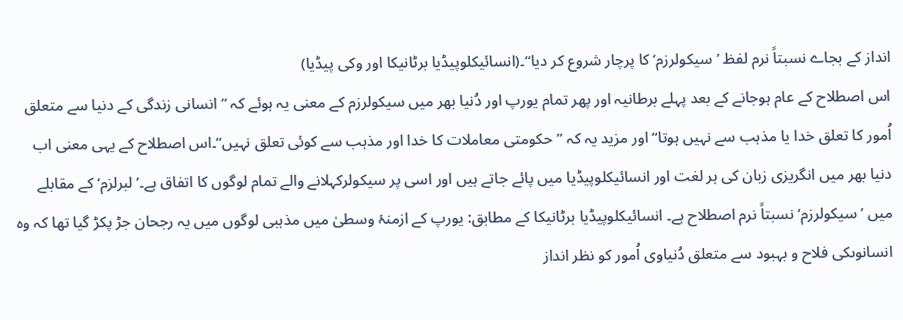انداز کے بجاے نسبتاً نرم لفظ ’سیکولرزم‘ کا پرچار شروع کر دیا‘‘۔(انسائیکلوپیڈیا برٹانیکا اور وکی پیڈیا)
اس اصطلاح کے عام ہوجانے کے بعد پہلے برطانیہ اور پھر تمام یورپ اور دُنیا بھر میں سیکولرزم کے معنی یہ ہوئے کہ ’’انسانی زندگی کے دنیا سے متعلق اُمور کا تعلق خدا یا مذہب سے نہیں ہوتا‘‘اور مزید یہ کہ ’’حکومتی معاملات کا خدا اور مذہب سے کوئی تعلق نہیں‘‘۔اس اصطلاح کے یہی معنی اب دنیا بھر میں انگریزی زبان کی ہر لغت اور انسائیکلوپیڈیا میں پائے جاتے ہیں اور اسی پر سیکولرکہلانے والے تمام لوگوں کا اتفاق ہے۔’لبرلزم‘ کے مقابلے میں ’سیکولرزم‘ نسبتاً نرم اصطلاح ہے۔ انسائیکلوپیڈیا برٹانیکا کے مطابق: یورپ کے ازمنۂ وسطیٰ میں مذہبی لوگوں میں یہ رجحان جڑ پکڑ گیا تھا کہ وہ انسانوںکی فلاح و بہبود سے متعلق دُنیاوی اُمور کو نظر انداز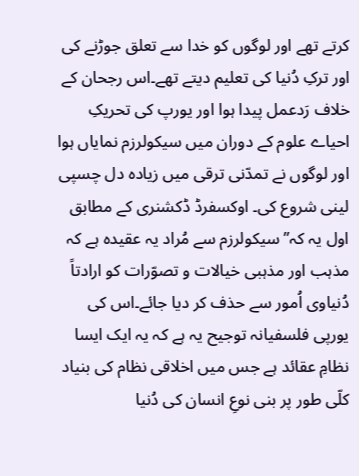کرتے تھے اور لوگوں کو خدا سے تعلق جوڑنے کی اور ترکِ دُنیا کی تعلیم دیتے تھے۔اس رجحان کے خلاف رَدعمل پیدا ہوا اور یورپ کی تحریکِ احیاے علوم کے دوران میں سیکولرزم نمایاں ہوا اور لوگوں نے تمدّنی ترقی میں زیادہ دل چسپی لینی شروع کی۔ اوکسفرڈ ڈکشنری کے مطابق اول یہ کہ’’سیکولرزم سے مُراد یہ عقیدہ ہے کہ مذہب اور مذہبی خیالات و تصوّرات کو ارادتاً دُنیاوی اُمور سے حذف کر دیا جائے۔اس کی یورپی فلسفیانہ توجیح یہ ہے کہ یہ ایک ایسا نظامِ عقائد ہے جس میں اخلاقی نظام کی بنیاد کلّی طور پر بنی نوعِ انسان کی دُنیا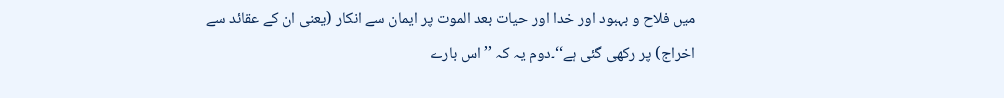میں فلاح و بہبود اور خدا اور حیات بعد الموت پر ایمان سے انکار (یعنی ان کے عقائد سے اخراج) پر رکھی گئی ہے‘‘۔دوم یہ کہ ’’اس بارے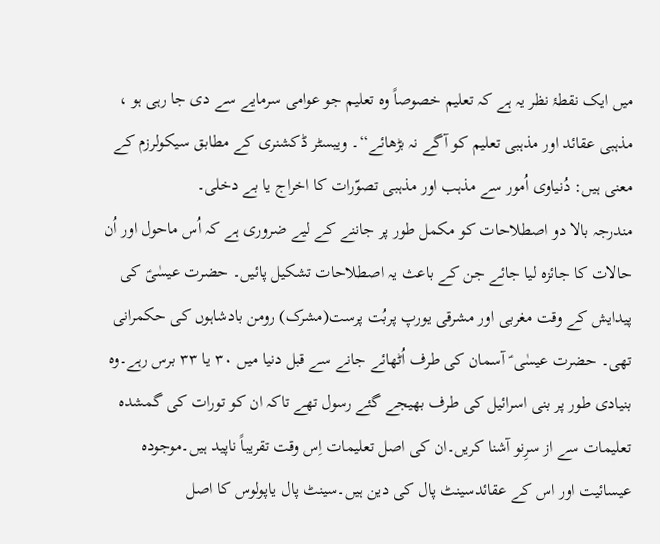میں ایک نقطۂ نظر یہ ہے کہ تعلیم خصوصاً وہ تعلیم جو عوامی سرمایے سے دی جا رہی ہو ، مذہبی عقائد اور مذہبی تعلیم کو آگے نہ بڑھائے‘‘۔ ویبسٹر ڈکشنری کے مطابق سیکولرزم کے معنی ہیں: دُنیاوی اُمور سے مذہب اور مذہبی تصوّرات کا اخراج یا بے دخلی۔
مندرجہ بالا دو اصطلاحات کو مکمل طور پر جاننے کے لیے ضروری ہے کہ اُس ماحول اور اُن حالات کا جائزہ لیا جائے جن کے باعث یہ اصطلاحات تشکیل پائیں۔ حضرت عیسٰیؑ کی پیدایش کے وقت مغربی اور مشرقی یورپ پربُت پرست(مشرک) رومن بادشاہوں کی حکمرانی تھی۔ حضرت عیسٰی ؑ آسمان کی طرف اُٹھائے جانے سے قبل دنیا میں ۳۰ یا ۳۳ برس رہے۔وہ بنیادی طور پر بنی اسرائیل کی طرف بھیجے گئے رسول تھے تاکہ ان کو تورات کی گمشدہ تعلیمات سے از سرِنو آشنا کریں۔ان کی اصل تعلیمات اِس وقت تقریباً ناپید ہیں۔موجودہ عیسائیت اور اس کے عقائدسینٹ پال کی دین ہیں۔سینٹ پال یاپولوس کا اصل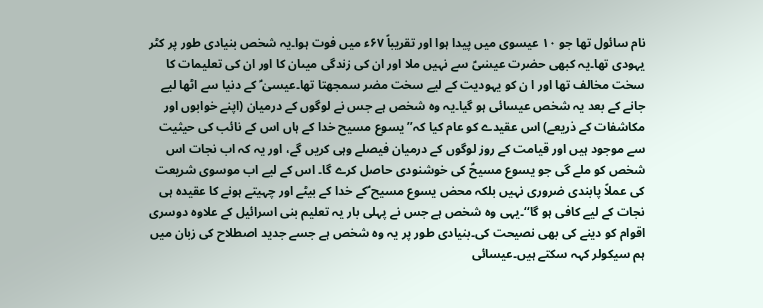نام سائول تھا جو ۱۰ عیسوی میں پیدا ہوا اور تقریباً ۶۷ء میں فوت ہوا۔یہ شخص بنیادی طور پر کٹر یہودی تھا۔یہ کبھی حضرت عیسٰیؑ سے نہیں ملا اور ان کی زندگی میںان کا اور ان کی تعلیمات کا سخت مخالف تھا اور ا ن کو یہودیت کے لیے سخت مضر سمجھتا تھا۔عیسیٰ ؑ کے دنیا سے اٹھا لیے جانے کے بعد یہ شخص عیسائی ہو گیا۔یہ وہ شخص ہے جس نے لوگوں کے درمیان (اپنے خوابوں اور مکاشفات کے ذریعے) اس عقیدے کو عام کیا کہ’’ یسوع مسیح خدا کے ہاں اس کے نائب کی حیثیت سے موجود ہیں اور قیامت کے روز لوگوں کے درمیان فیصلے وہی کریں گے، اور یہ کہ اب نجات اس شخص کو ملے گی جو یسوع مسیحؑ کی خوشنودی حاصل کرے گا۔ اس کے لیے اب موسوی شریعت کی عملاً پابندی ضروری نہیں بلکہ محض یسوع مسیح ؑکے خدا کے بیٹے اور چہیتے ہونے کا عقیدہ ہی نجات کے لیے کافی ہو گا‘‘۔یہی وہ شخص ہے جس نے پہلی بار یہ تعلیم بنی اسرائیل کے علاوہ دوسری اقوام کو دینے کی بھی نصیحت کی۔بنیادی طور پر یہ وہ شخص ہے جسے جدید اصطلاح کی زبان میں ہم سیکولر کہہ سکتے ہیں۔عیسائی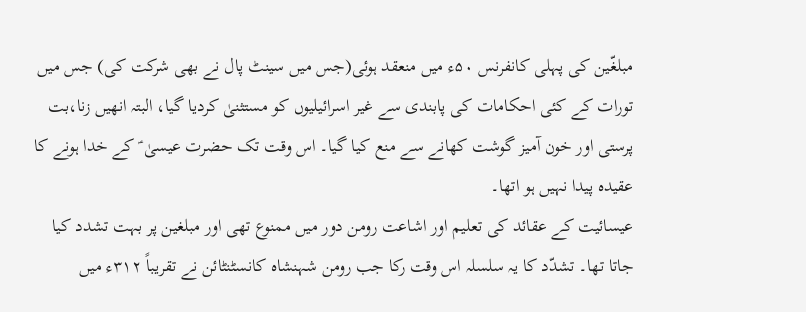مبلغّین کی پہلی کانفرنس ۵۰ء میں منعقد ہوئی(جس میں سینٹ پال نے بھی شرکت کی) جس میں تورات کے کئی احکامات کی پابندی سے غیر اسرائیلیوں کو مستثنیٰ کردیا گیا، البتہ انھیں زنا،بت پرستی اور خون آمیز گوشت کھانے سے منع کیا گیا۔ اس وقت تک حضرت عیسیٰ ؑ کے خدا ہونے کا عقیدہ پیدا نہیں ہو اتھا۔
عیسائیت کے عقائد کی تعلیم اور اشاعت رومن دور میں ممنوع تھی اور مبلغین پر بہت تشدد کیا جاتا تھا۔ تشدّد کا یہ سلسلہ اس وقت رکا جب رومن شہنشاہ کانسٹنٹائن نے تقریباً ۳۱۲ء میں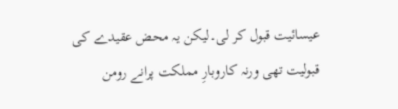عیسائیت قبول کر لی۔لیکن یہ محض عقیدے کی قبولیت تھی ورنہ کاروبارِ مملکت پرانے رومن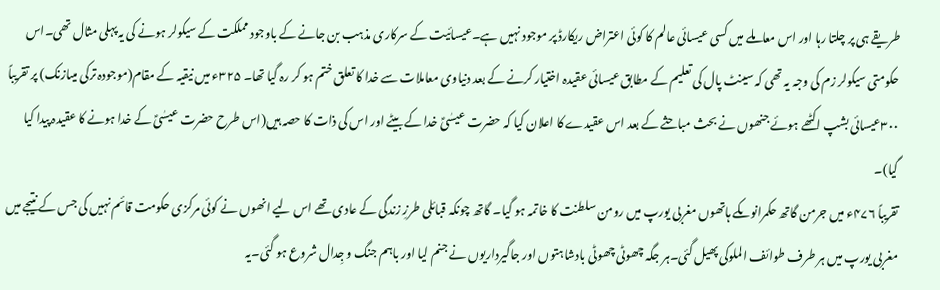طریقے ہی پر چلتا رہا اور اس معاملے میں کسی عیسائی عالم کا کوئی اعتراض ریکارڈ پر موجود نہیں ہے۔عیسائیت کے سرکاری مذہب بن جانے کے باوجود مملکت کے سیکولر ہونے کی یہ پہلی مثال تھی۔اس حکومتی سیکولر زم کی وجہ یہ تھی کہ سینٹ پال کی تعلیم کے مطابق عیسائی عقیدہ اختیار کرنے کے بعد دنیاوی معاملات سے خدا کا تعلق ختم ہو کر رہ گیا تھا۔ ۳۲۵ء میں نیقیہ کے مقام(موجودہ ترکی میںازنک) پر تقریباً ۳۰۰عیسائی بشپ اکٹھے ہوئے جنھوں نے بحث مباحثے کے بعد اس عقیدے کا اعلان کیا کہ حضرت عیسٰیؑ خدا کے بیٹے اور اس کی ذات کا حصہ ہیں(اس طرح حضرت عیسٰیؑ کے خدا ہونے کا عقیدہ پیدا کیا گیا)۔
تقریباً ۴۷۶ء میں جرمن گاتھ حکمرانوںکے ہاتھوں مغربی یورپ میں رومن سلطنت کا خاتمہ ہو گیا۔ گاتھ چونکہ قبائلی طرزِ زندگی کے عادی تھے اس لیے انھوں نے کوئی مرکزی حکومت قائم نہیں کی جس کے نتیجے میں مغربی یورپ میں ہر طرف طوائف الملوکی پھیل گئی۔ہر جگہ چھوٹی چھوٹی بادشاہتوں اور جاگیرداریوں نے جنم لیا اور باہم جنگ و جِدال شروع ہو گئی۔یہ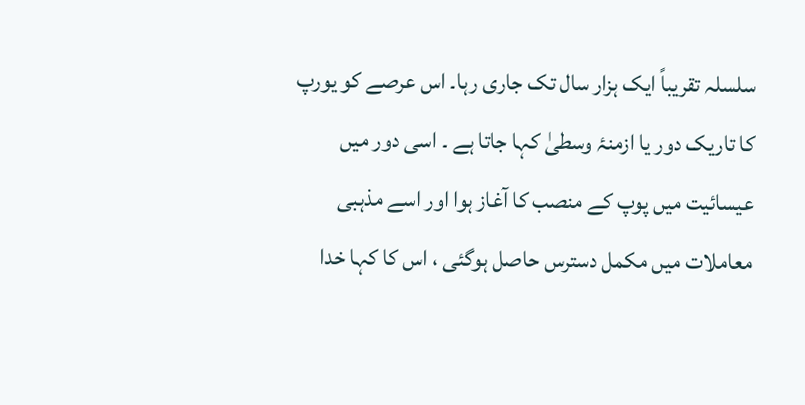سلسلہ تقریباً ایک ہزار سال تک جاری رہا۔ اس عرصے کو یورپ کا تاریک دور یا ازمنۂ وسطیٰ کہا جاتا ہے ۔ اسی دور میں عیسائیت میں پوپ کے منصب کا آغاز ہوا اور اسے مذہبی معاملات میں مکمل دسترس حاصل ہوگئی ، اس کا کہا خدا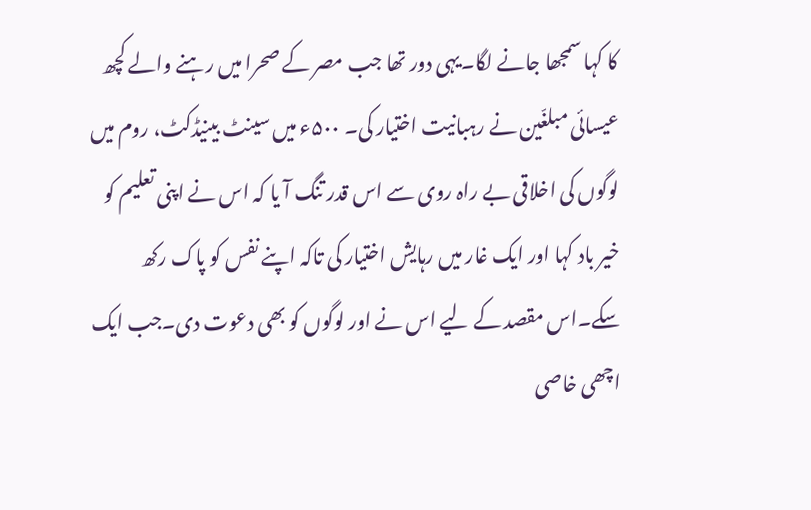کا کہا سمجھا جانے لگا۔یہی دور تھا جب مصر کے صحرا میں رہنے والے کچھ عیسائی مبلغّین نے رہبانیت اختیار کی۔ ۵۰۰ء میں سینٹ بینیڈکٹ، روم میں لوگوں کی اخلاقی بے راہ روی سے اس قدر تنگ آ یا کہ اس نے اپنی تعلیم کو خیر باد کہا اور ایک غار میں رہایش اختیار کی تاکہ اپنے نفس کو پاک رکھ سکے۔اس مقصد کے لیے اس نے اور لوگوں کو بھی دعوت دی۔جب ایک اچھی خاصی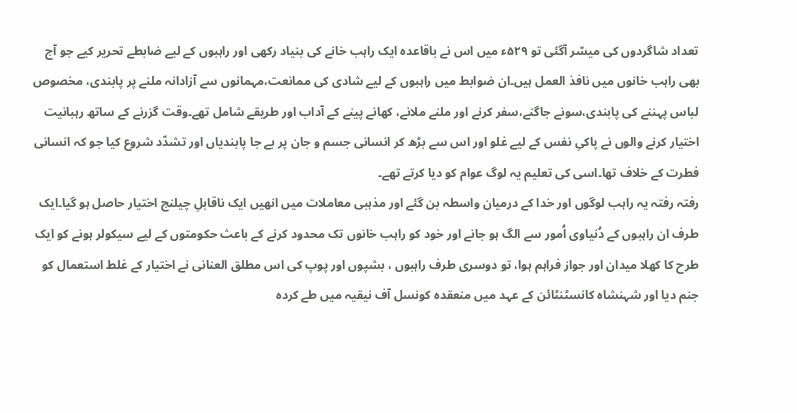تعداد شاگردوں کی میسّر آگئی تو ۵۲۹ء میں اس نے باقاعدہ ایک راہب خانے کی بنیاد رکھی اور راہبوں کے لیے ضابطے تحریر کیے جو آج بھی راہب خانوں میں نافذ العمل ہیں۔ان ضوابط میں راہبوں کے لیے شادی کی ممانعت،مہمانوں سے آزادانہ ملنے پر پابندی، مخصوص لباس پہننے کی پابندی،سونے جاگنے،سفر کرنے اور ملنے ملانے، کھانے پینے کے آداب اور طریقے شامل تھے۔وقت گزرنے کے ساتھ رہبانیت اختیار کرنے والوں نے پاکیِ نفس کے لیے غلو اور اس سے بڑھ کر انسانی جسم و جان پر بے جا پابندیاں اور تشدّد شروع کیا جو کہ انسانی فطرت کے خلاف تھا۔اسی کی تعلیم یہ لوگ عوام کو دیا کرتے تھے۔
رفتہ رفتہ یہ راہب لوگوں اور خدا کے درمیان واسطہ بن گئے اور مذہبی معاملات میں انھیں ایک ناقابلِ چیلنج اختیار حاصل ہو گیا۔ایک طرف ان راہبوں کے دُنیاوی اُمور سے الگ ہو جانے اور خود کو راہب خانوں تک محدود کرنے کے باعث حکومتوں کے لیے سیکولر ہونے کو ایک طرح کا کھلا میدان اور جواز فراہم ہوا، تو دوسری طرف راہبوں ، بشپوں اور پوپ کی اس مطلق العنانی نے اختیار کے غلط استعمال کو جنم دیا اور شہنشاہ کانسٹنٹائن کے عہد میں منعقدہ کونسل آف نیقیہ میں طے کردہ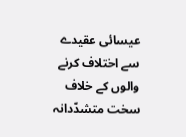عیسائی عقیدے سے اختلاف کرنے والوں کے خلاف سخت متشدّدانہ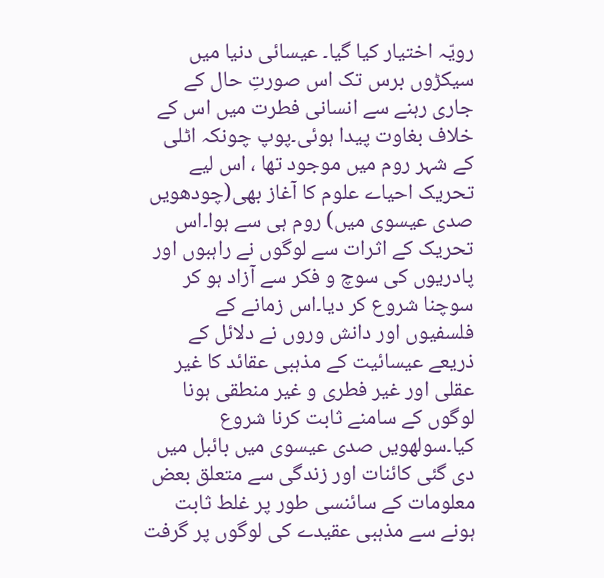رویّہ اختیار کیا گیا۔ عیسائی دنیا میں سیکڑوں برس تک اس صورتِ حال کے جاری رہنے سے انسانی فطرت میں اس کے خلاف بغاوت پیدا ہوئی۔پوپ چونکہ اٹلی کے شہر روم میں موجود تھا ، اس لیے تحریک احیاے علوم کا آغاز بھی(چودھویں صدی عیسوی میں) روم ہی سے ہوا۔اس تحریک کے اثرات سے لوگوں نے راہبوں اور پادریوں کی سوچ و فکر سے آزاد ہو کر سوچنا شروع کر دیا۔اس زمانے کے فلسفیوں اور دانش وروں نے دلائل کے ذریعے عیسائیت کے مذہبی عقائد کا غیر عقلی اور غیر فطری و غیر منطقی ہونا لوگوں کے سامنے ثابت کرنا شروع کیا۔سولھویں صدی عیسوی میں بائبل میں دی گئی کائنات اور زندگی سے متعلق بعض معلومات کے سائنسی طور پر غلط ثابت ہونے سے مذہبی عقیدے کی لوگوں پر گرفت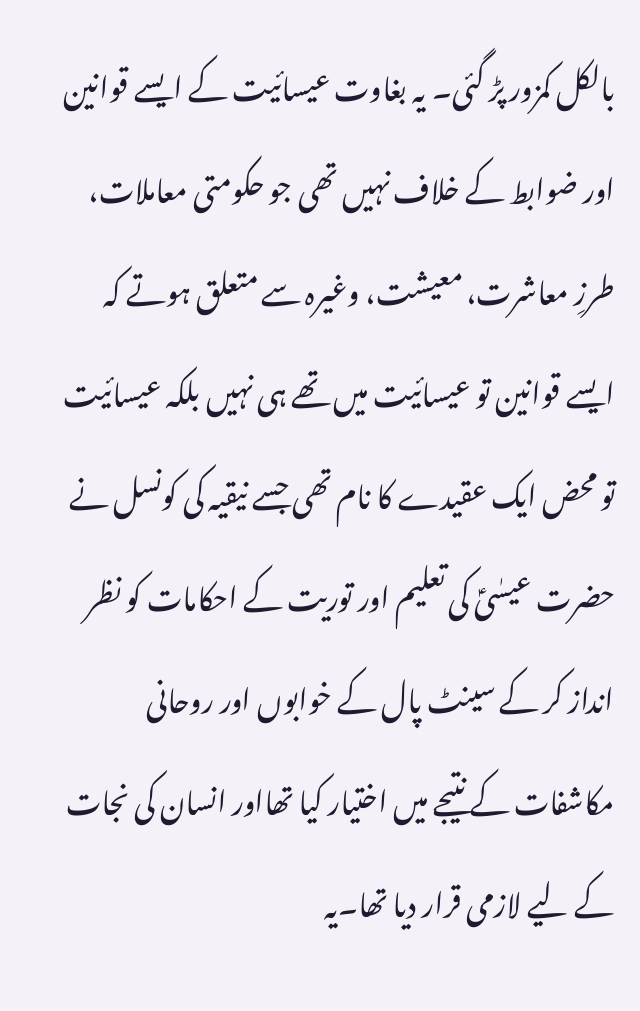بالکل کمزور پڑ گئی۔ یہ بغاوت عیسائیت کے ایسے قوانین اور ضوابط کے خلاف نہیں تھی جو حکومتی معاملات، طرزِ معاشرت، معیشت، وغیرہ سے متعلق ہوتے کہ ایسے قوانین تو عیسائیت میں تھے ہی نہیں بلکہ عیسائیت تو محض ایک عقیدے کا نام تھی جسے نیقیہ کی کونسل نے حضرت عیسٰیؑ کی تعلیم اور توریت کے احکامات کو نظر انداز کر کے سینٹ پال کے خوابوں اور روحانی مکاشفات کے نتیجے میں اختیار کیا تھااور انسان کی نجات کے لیے لازمی قرار دیا تھا۔یہ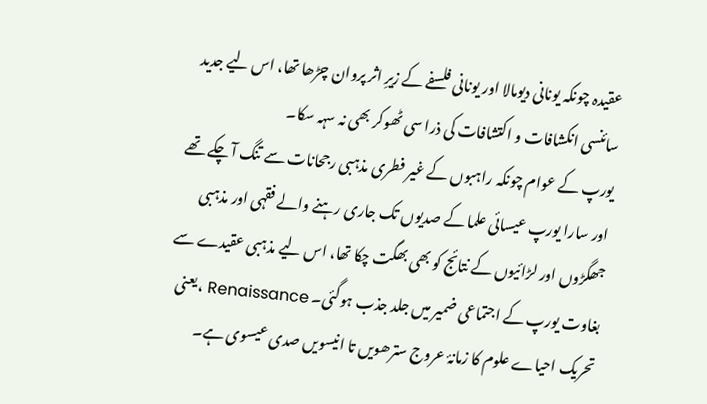عقیدہ چونکہ یونانی دیومالا اور یونانی فلسفے کے زیرِ اثر پروان چڑھا تھا، اس لیے جدید سائنسی انکشافات و اکتشافات کی ذرا سی ٹھوکر بھی نہ سہہ سکا۔
یورپ کے عوام چونکہ راہبوں کے غیر فطری مذہبی رجحانات سے تنگ آ چکے تھے اور سارا یورپ عیسائی علما کے صدیوں تک جاری رہنے والے فقہی اور مذہبی جھگڑوں اور لڑائیوں کے نتائج کو بھی بھگت چکا تھا، اس لیے مذہبی عقیدے سے بغاوت یورپ کے اجتماعی ضمیر میں جلد جذب ہوگئی۔ Renaissance ،یعنی تحریک احیاے علوم کا زمانۂ عروج سترھویں تا انیسویں صدی عیسوی ہے۔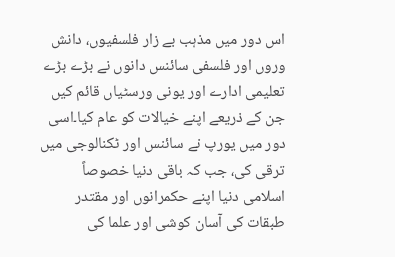اس دور میں مذہب بے زار فلسفیوں، دانش وروں اور فلسفی سائنس دانوں نے بڑے بڑے تعلیمی ادارے اور یونی ورسٹیاں قائم کیں جن کے ذریعے اپنے خیالات کو عام کیا۔اسی دور میں یورپ نے سائنس اور ٹکنالوجی میں ترقی کی، جب کہ باقی دنیا خصوصاً اسلامی دنیا اپنے حکمرانوں اور مقتدر طبقات کی آسان کوشی اور علما کی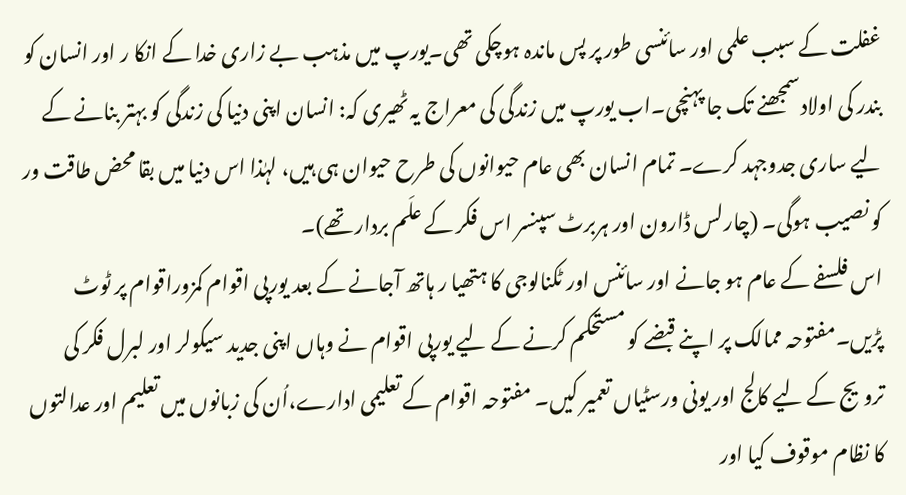غفلت کے سبب علمی اور سائنسی طور پر پس ماندہ ہوچکی تھی۔یورپ میں مذہب بے زاری خدا کے انکا ر اور انسان کو بندر کی اولادسمجھنے تک جا پہنچی۔اب یورپ میں زندگی کی معراج یہ ٹھیری کہ: انسان اپنی دنیا کی زندگی کو بہتر بنانے کے لیے ساری جدوجہد کرے۔ تمام انسان بھی عام حیوانوں کی طرح حیوان ہی ہیں، لہٰذا اس دنیا میں بقا محض طاقت ور کو نصیب ہوگی۔ (چارلس ڈارون اور ہربرٹ سپنسر اس فکر کے علَم بردار تھے)۔
اس فلسفے کے عام ہو جانے اور سائنس اور ٹکنالوجی کا ہتھیا ر ہاتھ آجانے کے بعد یورپی اقوام کمزوراقوام پر ٹوٹ پڑیں۔مفتوحہ ممالک پر اپنے قبضے کو مستحکم کرنے کے لیے یورپی اقوام نے وہاں اپنی جدید سیکولر اور لبرل فکر کی ترویج کے لیے کالج اور یونی ورسٹیاں تعمیر کیں۔ مفتوحہ اقوام کے تعلیمی ادارے،اُن کی زبانوں میں تعلیم اور عدالتوں کا نظام موقوف کیا اور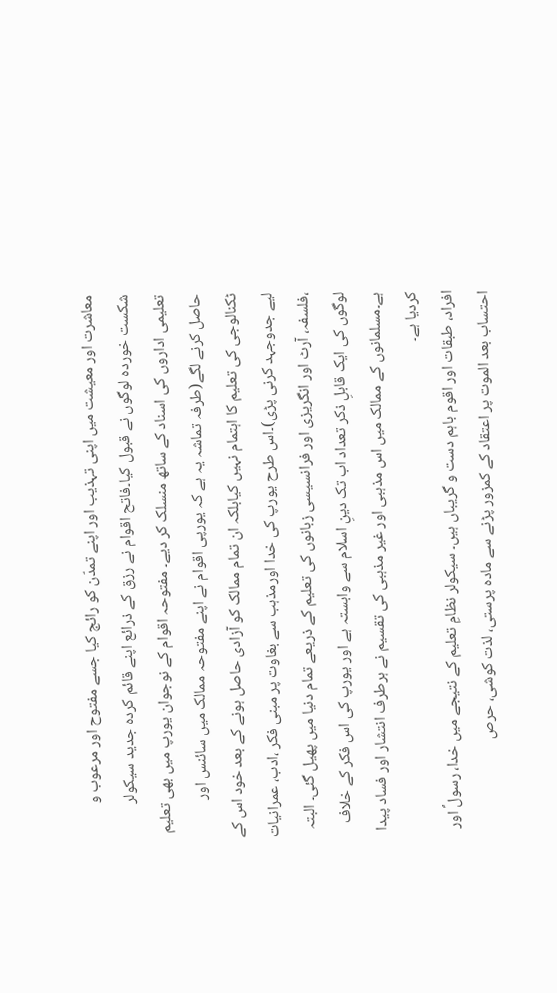معاشرت اور معیشت میں اپنی تہذیب اور اپنے تمدّن کو رائج کیا جسے مفتوح اور مرعوب و شکست خوردہ لوگوں نے قبول کیا۔فاتح اقوام نے رزق کے ذرائع اپنے قائم کردہ جدید سیکولر تعلیمی اداروں کی اسناد کے ساتھ منسلک کر دیے۔ مفتوحہ اقوام کے نوجوان یورپ میں بھی تعلیم حاصل کرنے لگے(طرفہ تماشہ یہ ہے کہ یورپی اقوام نے اپنے مفتوحہ ممالک میں سائنس اور ٹکنالوجی کی تعلیم کا اہتمام نہیں کیابلکہ ان تمام ممالک کو آزادی حاصل ہونے کے بعد خود اس کے لیے جدوجہد کرنی پڑی)۔اس طرح یورپ کی خدا اورمذہب سے بغاوت پر مبنی فکر ،ادب، عمرانیات ،فلسفہ، آرٹ اور انگریزی اور فرانسیسی زبانوں کی تعلیم کے ذریعے تمام دنیا میں پھیل گئی۔ البتہ لوگوں کی ایک قابلِ ذکر تعداد اب تک دینِ اسلام سے وابستہ ہے اور یورپ کی اس فکر کے خلاف ہے۔مسلمانوں کے ممالک میں اس مذہبی اور غیر مذہبی کی تقسیم نے ہرطرف انتشار اور فساد پیدا کردیا ہے۔
افراد، طبقات اور اقوم باہم دست و گریباں ہیں۔ سیکولر نظامِ تعلیم کے نتیجے میں خدا، رسولؐ اور احتساب بعد الموت پر اعتقاد کے کمزور پڑنے سے مادہ پرستی، لذت کوشی، حرص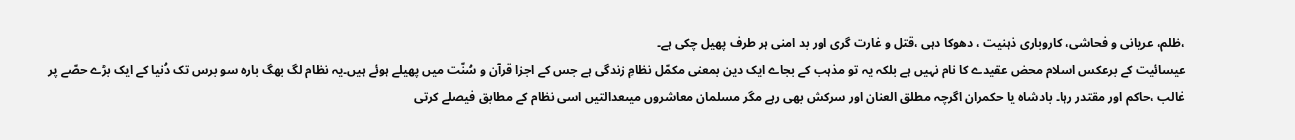،ظلم، عریانی و فحاشی، کاروباری ذہنیت ، دھوکا دہی ،قتل و غارت گری اور بد امنی ہر طرف پھیل چکی ہے۔
عیسائیت کے برعکس اسلام محض عقیدے کا نام نہیں ہے بلکہ یہ تو مذہب کے بجاے ایک دین بمعنی مکمّل نظامِ زندگی ہے جس کے اجزا قرآن و سُنّت میں پھیلے ہوئے ہیں۔یہ نظام لگ بھگ بارہ سو برس تک دُنیا کے ایک بڑے حصّے پر غالب ،حاکم اور مقتدر رہا۔ بادشاہ یا حکمران اگرچہ مطلق العنان اور سرکش بھی رہے مگر مسلمان معاشروں میںعدالتیں اسی نظام کے مطابق فیصلے کرتی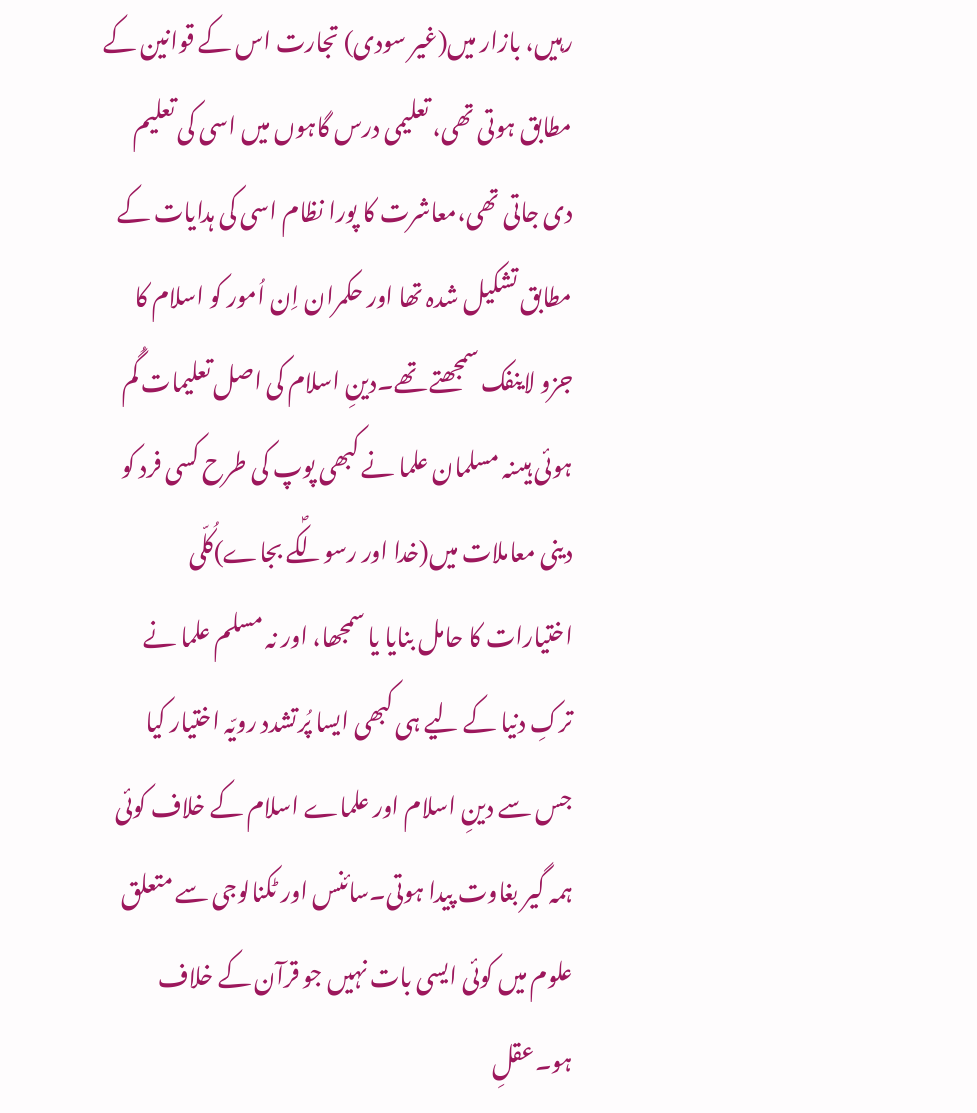رہیں، بازار میں(غیر سودی) تجارت اس کے قوانین کے مطابق ہوتی تھی، تعلیمی درس گاہوں میں اسی کی تعلیم دی جاتی تھی،معاشرت کا پورا نظام اسی کی ہدایات کے مطابق تشکیل شدہ تھا اور حکمران اِن اُمور کو اسلام کا جزو لاینفک سمجھتے تھے۔دینِ اسلام کی اصل تعلیمات گُم ہوئی ہیںنہ مسلمان علما نے کبھی پوپ کی طرح کسی فرد کو دینی معاملات میں(خدا اور رسولؐکے بجاے)کُلّی اختیارات کا حامل بنایا یا سمجھا، اور نہ مسلم علما نے ترکِ دنیا کے لیے ہی کبھی ایسا پُرتشدد رویّہ اختیار کیا جس سے دینِ اسلام اور علماے اسلام کے خلاف کوئی ہمہ گیر بغاوت پیدا ہوتی۔سائنس اور ٹکنالوجی سے متعلق علوم میں کوئی ایسی بات نہیں جو قرآن کے خلاف ہو۔عقلِ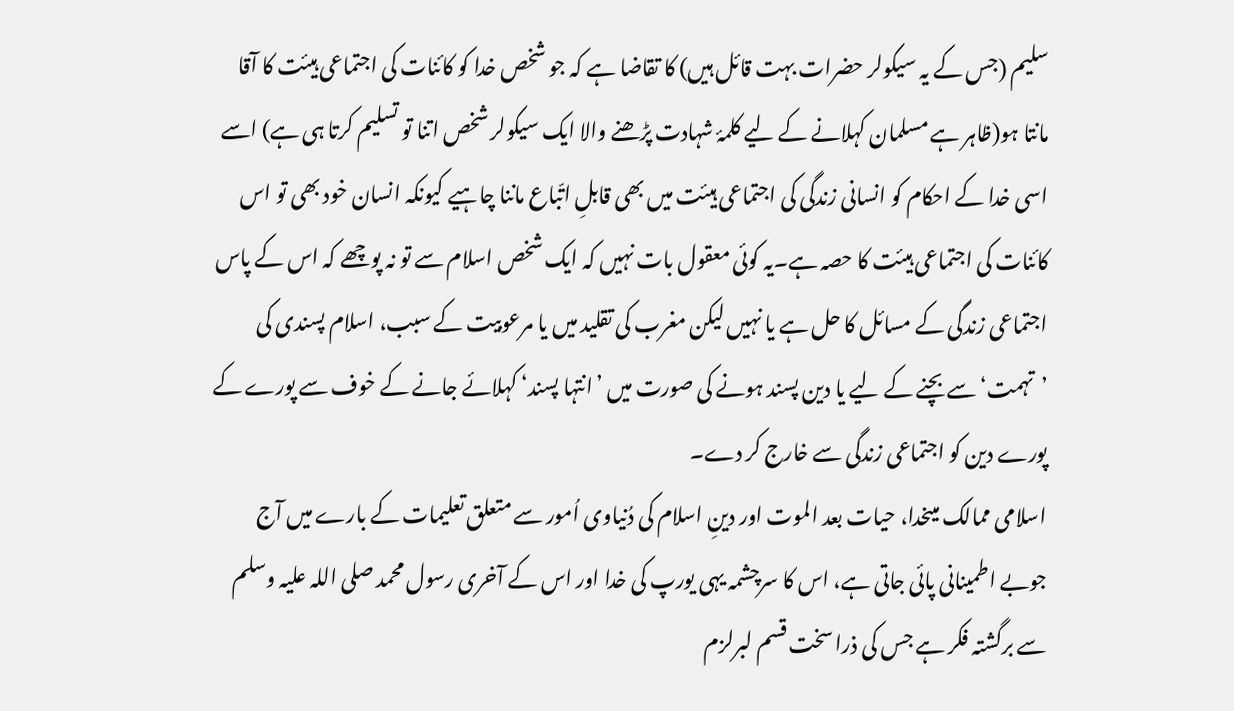سلیم (جس کے یہ سیکولر حضرات بہت قائل ہیں) کا تقاضا ہے کہ جو شخص خدا کو کائنات کی اجتماعی ہیئت کا آقا مانتا ہو(ظاہر ہے مسلمان کہلانے کے لیے کلمۂ شہادت پڑھنے والا ایک سیکولر شخص اتنا تو تسلیم کرتا ہی ہے) اسے اسی خدا کے احکام کو انسانی زندگی کی اجتماعی ہیئت میں بھی قابلِ اتّباع ماننا چاہیے کیونکہ انسان خود بھی تو اس کائنات کی اجتماعی ہیئت کا حصہ ہے۔یہ کوئی معقول بات نہیں کہ ایک شخص اسلام سے تو نہ پوچھے کہ اس کے پاس اجتماعی زندگی کے مسائل کا حل ہے یا نہیں لیکن مغرب کی تقلید میں یا مرعوبیت کے سبب، اسلام پسندی کی ’تہمت‘ سے بچنے کے لیے یا دین پسند ہونے کی صورت میں ’انتہا پسند‘ کہلائے جانے کے خوف سے پورے کے پورے دین کو اجتماعی زندگی سے خارج کر دے۔
اسلامی ممالک میںخدا، حیات بعد الموت اور دینِ اسلام کی دُنیاوی اُمور سے متعلق تعلیمات کے بارے میں آج جوبے اطمینانی پائی جاتی ہے، اس کا سرچشمہ یہی یورپ کی خدا اور اس کے آخری رسول محمد صلی اللہ علیہ وسلم سے برگشتہ فکر ہے جس کی ذرا سخت قسم لبرلزم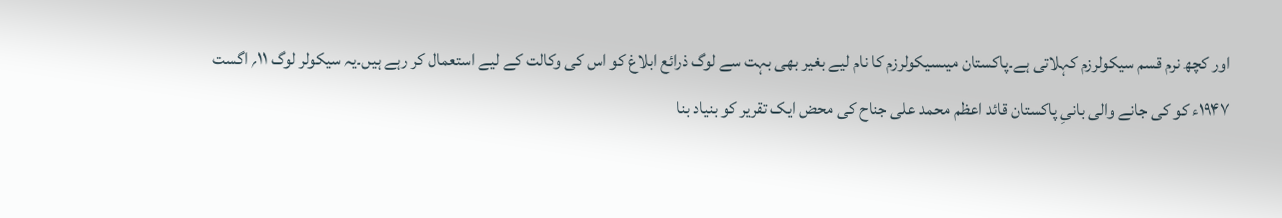اور کچھ نرم قسم سیکولرزم کہلاتی ہے۔پاکستان میںسیکولرزم کا نام لیے بغیر بھی بہت سے لوگ ذرائع ابلاغ کو اس کی وکالت کے لیے استعمال کر رہے ہیں۔یہ سیکولر لوگ ۱۱؍ اگست ۱۹۴۷ء کو کی جانے والی بانیِ پاکستان قائد اعظم محمد علی جناح کی محض ایک تقریر کو بنیاد بنا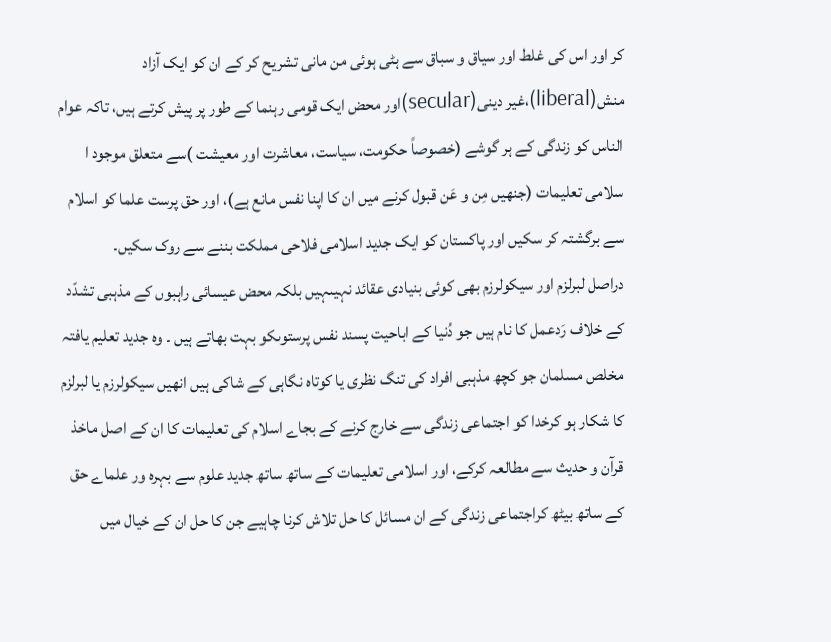کر اور اس کی غلط اور سیاق و سباق سے ہٹی ہوئی من مانی تشریح کر کے ان کو ایک آزاد منش(liberal)،غیر دینی(secular)اور محض ایک قومی رہنما کے طور پر پیش کرتے ہیں، تاکہ عوام الناس کو زندگی کے ہر گوشے (خصوصاً حکومت، سیاست، معاشرت اور معیشت )سے متعلق موجود ا سلامی تعلیمات (جنھیں مِن و عَن قبول کرنے میں ان کا اپنا نفس مانع ہے)، اور حق پرست علما کو اسلام سے برگشتہ کر سکیں اور پاکستان کو ایک جدید اسلامی فلاحی مملکت بننے سے روک سکیں۔
دراصل لبرلزم اور سیکولرزم بھی کوئی بنیادی عقائد نہیںہیں بلکہ محض عیسائی راہبوں کے مذہبی تشدّد کے خلاف رَدعمل کا نام ہیں جو دُنیا کے اباحیت پسند نفس پرستوںکو بہت بھاتے ہیں ۔ وہ جدید تعلیم یافتہ مخلص مسلمان جو کچھ مذہبی افراد کی تنگ نظری یا کوتاہ نگاہی کے شاکی ہیں انھیں سیکولرزم یا لبرلزم کا شکار ہو کرخدا کو اجتماعی زندگی سے خارج کرنے کے بجاے اسلام کی تعلیمات کا ان کے اصل ماخذ قرآن و حدیث سے مطالعہ کرکے، اور اسلامی تعلیمات کے ساتھ ساتھ جدید علوم سے بہرہ ور علماے حق کے ساتھ بیٹھ کراجتماعی زندگی کے ان مسائل کا حل تلاش کرنا چاہیے جن کا حل ان کے خیال میں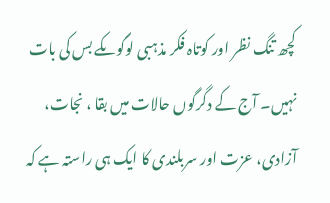کچھ تنگ نظر اور کوتاہ فکر مذہبی لوگوںکے بس کی بات نہیں۔ آج کے دگرگوں حالات میں بقا ، نجات، آزادی، عزت اور سربلندی کا ایک ہی راستہ ہے کہ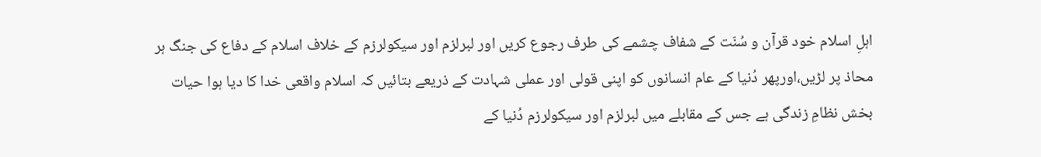اہلِ اسلام خود قرآن و سُنّت کے شفاف چشمے کی طرف رجوع کریں اور لبرلزم اور سیکولرزم کے خلاف اسلام کے دفاع کی جنگ ہر محاذ پر لڑیں،اورپھر دُنیا کے عام انسانوں کو اپنی قولی اور عملی شہادت کے ذریعے بتائیں کہ اسلام واقعی خدا کا دیا ہوا حیات بخش نظامِ زندگی ہے جس کے مقابلے میں لبرلزم اور سیکولرزم دُنیا کے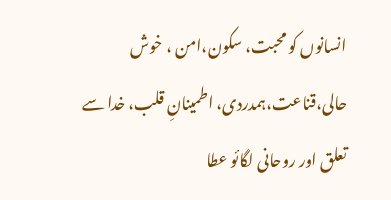انسانوں کو محبت، سکون،امن ، خوش حالی،قناعت،ہمدردی، اطمینانِ قلب، خدا سے تعلق اور روحانی لگائو عطا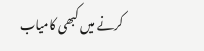کرنے میں کبھی کامیاب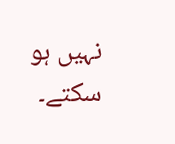نہیں ہو سکتے۔